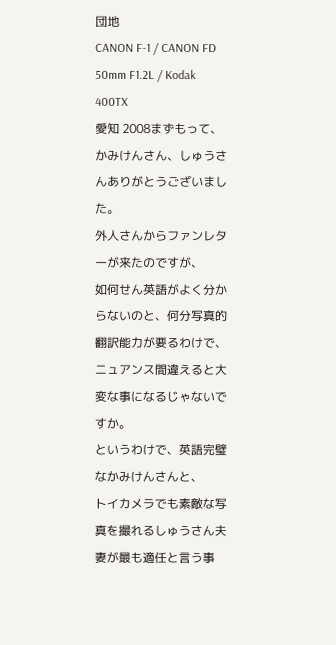団地
CANON F-1 / CANON FD 50mm F1.2L / Kodak 400TX
愛知 2008まずもって、かみけんさん、しゅうさんありがとうございました。
外人さんからファンレターが来たのですが、
如何せん英語がよく分からないのと、何分写真的翻訳能力が要るわけで、
ニュアンス間違えると大変な事になるじゃないですか。
というわけで、英語完璧なかみけんさんと、
トイカメラでも素敵な写真を撮れるしゅうさん夫妻が最も適任と言う事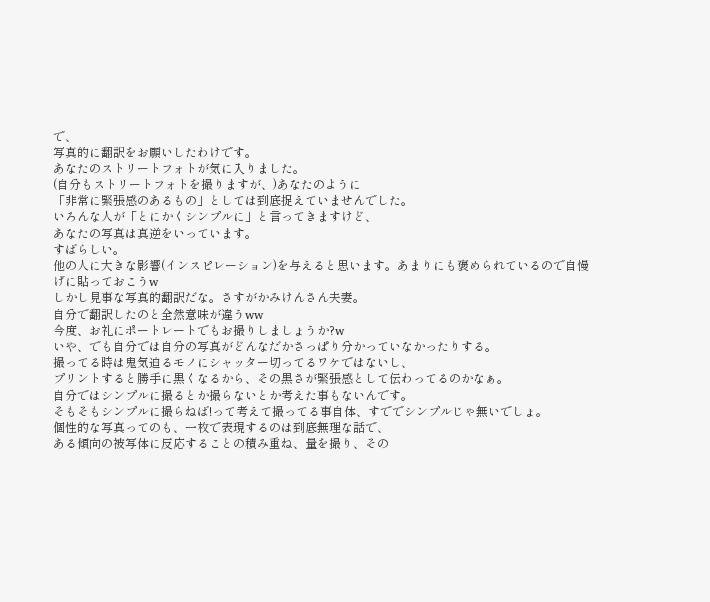で、
写真的に翻訳をお願いしたわけです。
あなたのストリートフォトが気に入りました。
(自分もストリートフォトを撮りますが、)あなたのように
「非常に緊張感のあるもの」としては到底捉えていませんでした。
いろんな人が「とにかくシンプルに」と言ってきますけど、
あなたの写真は真逆をいっています。
すばらしい。
他の人に大きな影響(インスピレーション)を与えると思います。あまりにも褒められているので自慢げに貼っておこうw
しかし見事な写真的翻訳だな。さすがかみけんさん夫妻。
自分で翻訳したのと全然意味が違うww
今度、お礼にポートレートでもお撮りしましょうか?w
いや、でも自分では自分の写真がどんなだかさっぱり分かっていなかったりする。
撮ってる時は鬼気迫るモノにシャッター切ってるワケではないし、
プリントすると勝手に黒くなるから、その黒さが緊張感として伝わってるのかなぁ。
自分ではシンプルに撮るとか撮らないとか考えた事もないんです。
そもそもシンプルに撮らねば!って考えて撮ってる事自体、すででシンプルじゃ無いでしょ。
個性的な写真ってのも、一枚で表現するのは到底無理な話で、
ある傾向の被写体に反応することの積み重ね、量を撮り、その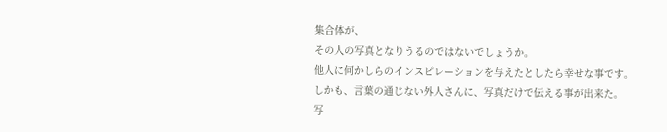集合体が、
その人の写真となりうるのではないでしょうか。
他人に何かしらのインスピレーションを与えたとしたら幸せな事です。
しかも、言葉の通じない外人さんに、写真だけで伝える事が出来た。
写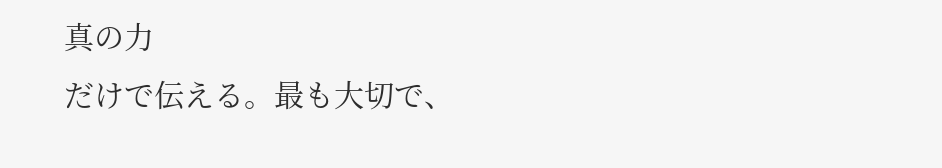真の力
だけで伝える。最も大切で、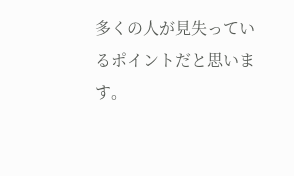多くの人が見失っているポイントだと思います。